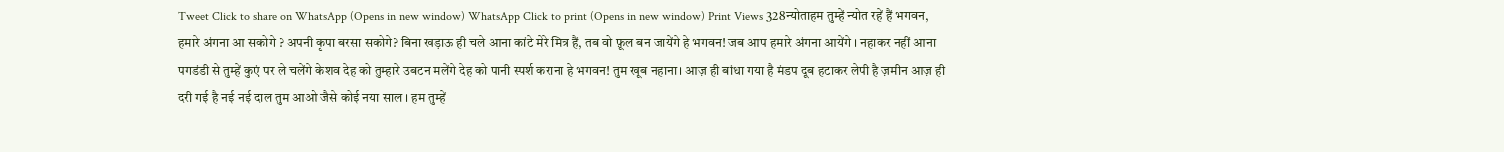Tweet Click to share on WhatsApp (Opens in new window) WhatsApp Click to print (Opens in new window) Print Views 328न्योताहम तुम्हें न्योत रहें हैं भगवन, हमारे अंगना आ सकोगे ? अपनी कृपा बरसा सकोगे? बिना खड़ाऊ ही चले आना कांटे मेरे मित्र हैं, तब वो फ़ूल बन जायेंगे हे भगवन! जब आप हमारे अंगना आयेंगे । नहाकर नहीं आना पगडंडी से तुम्हें कुएं पर ले चलेंगे केशव देह को तुम्हारे उबटन मलेंगे देह को पानी स्पर्श कराना हे भगवन! तुम खूब नहाना। आज़ ही बांधा गया है मंडप दूब हटाकर लेपी है ज़मीन आज़ ही दरी गई है नई नई दाल तुम आओ जैसे कोई नया साल । हम तुम्हें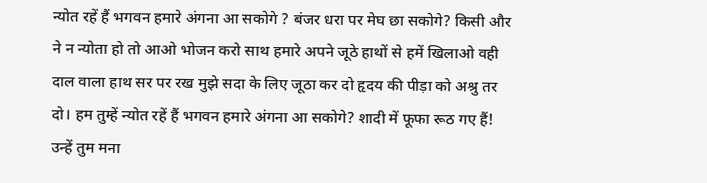न्योत रहें हैं भगवन हमारे अंगना आ सकोगे ? बंजर धरा पर मेघ छा सकोगे? किसी और ने न न्योता हो तो आओ भोजन करो साथ हमारे अपने जूठे हाथों से हमें खिलाओ वही दाल वाला हाथ सर पर रख मुझे सदा के लिए जूठा कर दो हृदय की पीड़ा को अश्रु तर दो। हम तुम्हें न्योत रहें हैं भगवन हमारे अंगना आ सकोगे? शादी में फूफा रूठ गए हैं! उन्हें तुम मना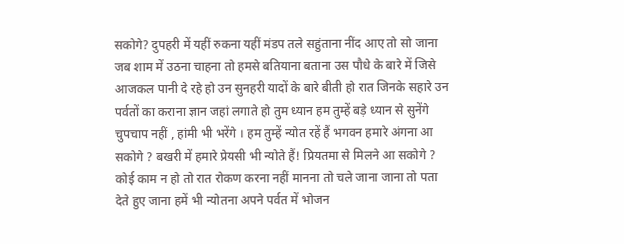सकोगे? दुपहरी में यहीं रुकना यहीं मंडप तले सहुंताना नींद आए तो सो जाना जब शाम में उठना चाहना तो हमसे बतियाना बताना उस पौधे के बारे में जिसे आजकल पानी दे रहे हो उन सुनहरी यादों के बारे बीती हो रात जिनके सहारे उन पर्वतों का कराना ज्ञान जहां लगाते हो तुम ध्यान हम तुम्हें बड़े ध्यान से सुनेंगे चुपचाप नहीं , हांमी भी भरेंगे । हम तुम्हें न्योत रहें हैं भगवन हमारे अंगना आ सकोगे ? बखरी में हमारे प्रेयसी भी न्योते हैं! प्रियतमा से मिलने आ सकोगे ? कोई काम न हो तो रात रोकण करना नहीं मानना तो चले जाना जाना तो पता देते हुए जाना हमें भी न्योतना अपने पर्वत में भोजन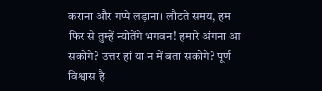कराना और गप्पे लड़ाना। लौटते समय, हम फिर से तुम्हें न्योतेंगे भगवन! हमारे अंगना आ सकोगे? उत्तर हां या न में बता सकोगे? पूर्ण विश्वास है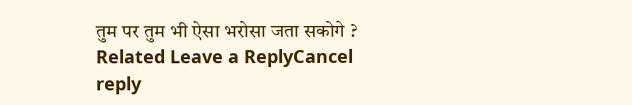तुम पर तुम भी ऐसा भरोसा जता सकोगे ? Related Leave a ReplyCancel reply